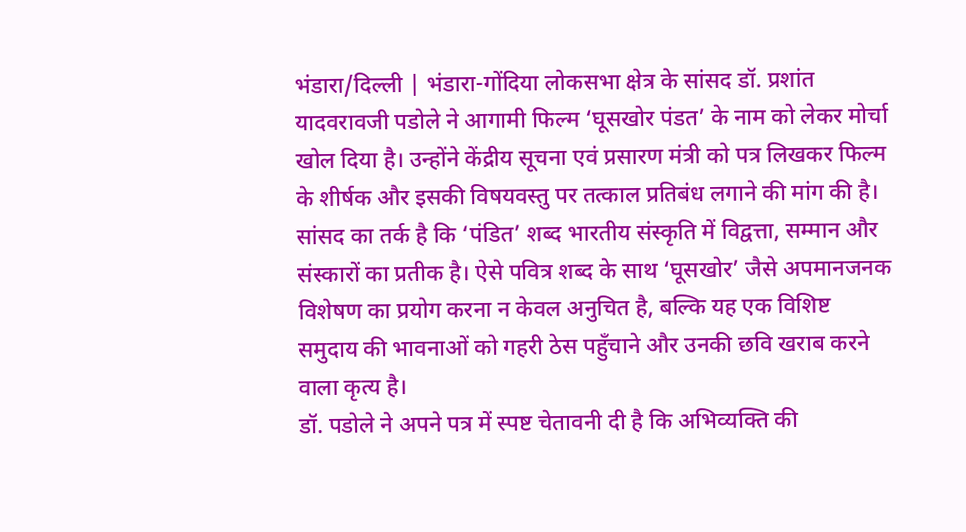भंडारा/दिल्ली | भंडारा-गोंदिया लोकसभा क्षेत्र के सांसद डॉ. प्रशांत यादवरावजी पडोले ने आगामी फिल्म ‘घूसखोर पंडत’ के नाम को लेकर मोर्चा खोल दिया है। उन्होंने केंद्रीय सूचना एवं प्रसारण मंत्री को पत्र लिखकर फिल्म के शीर्षक और इसकी विषयवस्तु पर तत्काल प्रतिबंध लगाने की मांग की है। सांसद का तर्क है कि ‘पंडित’ शब्द भारतीय संस्कृति में विद्वत्ता, सम्मान और संस्कारों का प्रतीक है। ऐसे पवित्र शब्द के साथ ‘घूसखोर’ जैसे अपमानजनक विशेषण का प्रयोग करना न केवल अनुचित है, बल्कि यह एक विशिष्ट समुदाय की भावनाओं को गहरी ठेस पहुँचाने और उनकी छवि खराब करने वाला कृत्य है।
डॉ. पडोले ने अपने पत्र में स्पष्ट चेतावनी दी है कि अभिव्यक्ति की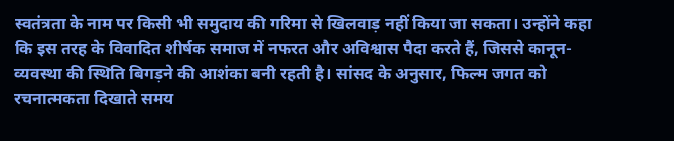स्वतंत्रता के नाम पर किसी भी समुदाय की गरिमा से खिलवाड़ नहीं किया जा सकता। उन्होंने कहा कि इस तरह के विवादित शीर्षक समाज में नफरत और अविश्वास पैदा करते हैं, जिससे कानून-व्यवस्था की स्थिति बिगड़ने की आशंका बनी रहती है। सांसद के अनुसार, फिल्म जगत को रचनात्मकता दिखाते समय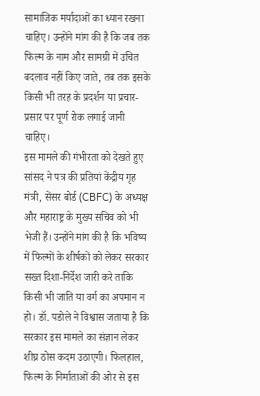सामाजिक मर्यादाओं का ध्यान रखना चाहिए। उन्होंने मांग की है कि जब तक फिल्म के नाम और सामग्री में उचित बदलाव नहीं किए जाते, तब तक इसके किसी भी तरह के प्रदर्शन या प्रचार-प्रसार पर पूर्ण रोक लगाई जानी चाहिए।
इस मामले की गंभीरता को देखते हुए सांसद ने पत्र की प्रतियां केंद्रीय गृह मंत्री, सेंसर बोर्ड (CBFC) के अध्यक्ष और महाराष्ट्र के मुख्य सचिव को भी भेजी हैं। उन्होंने मांग की है कि भविष्य में फिल्मों के शीर्षकों को लेकर सरकार सख्त दिशा-निर्देश जारी करे ताकि किसी भी जाति या वर्ग का अपमान न हो। डॉ. पडोले ने विश्वास जताया है कि सरकार इस मामले का संज्ञान लेकर शीघ्र ठोस कदम उठाएगी। फिलहाल, फिल्म के निर्माताओं की ओर से इस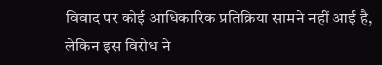विवाद पर कोई आधिकारिक प्रतिक्रिया सामने नहीं आई है, लेकिन इस विरोध ने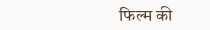फिल्म की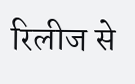रिलीज से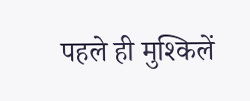पहले ही मुश्किलें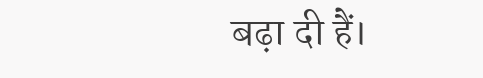बढ़ा दी हैं।